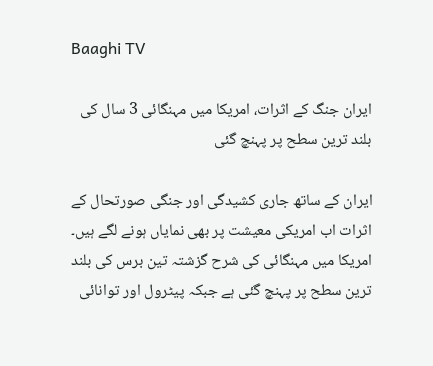Baaghi TV

ایران جنگ کے اثرات، امریکا میں مہنگائی 3 سال کی بلند ترین سطح پر پہنچ گئی

ایران کے ساتھ جاری کشیدگی اور جنگی صورتحال کے اثرات اب امریکی معیشت پر بھی نمایاں ہونے لگے ہیں۔ امریکا میں مہنگائی کی شرح گزشتہ تین برس کی بلند ترین سطح پر پہنچ گئی ہے جبکہ پیٹرول اور توانائی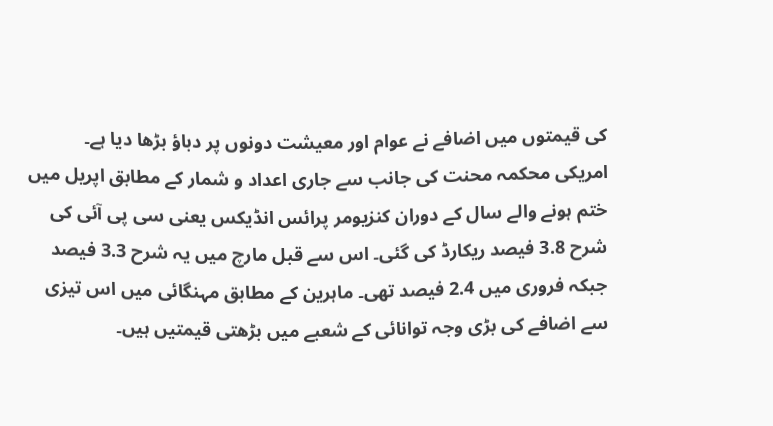کی قیمتوں میں اضافے نے عوام اور معیشت دونوں پر دباؤ بڑھا دیا ہے۔
امریکی محکمہ محنت کی جانب سے جاری اعداد و شمار کے مطابق اپریل میں ختم ہونے والے سال کے دوران کنزیومر پرائس انڈیکس یعنی سی پی آئی کی شرح 3.8 فیصد ریکارڈ کی گئی۔ اس سے قبل مارچ میں یہ شرح 3.3 فیصد جبکہ فروری میں 2.4 فیصد تھی۔ ماہرین کے مطابق مہنگائی میں اس تیزی سے اضافے کی بڑی وجہ توانائی کے شعبے میں بڑھتی قیمتیں ہیں۔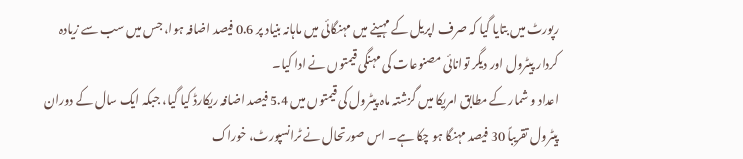رپورٹ میں بتایا گیا کہ صرف اپریل کے مہینے میں مہنگائی میں ماہانہ بنیاد پر 0.6 فیصد اضافہ ہوا، جس میں سب سے زیادہ کردار پیٹرول اور دیگر توانائی مصنوعات کی مہنگی قیمتوں نے ادا کیا۔
اعداد و شمار کے مطابق امریکا میں گزشتہ ماہ پیٹرول کی قیمتوں میں 5.4 فیصد اضافہ ریکارڈ کیا گیا، جبکہ ایک سال کے دوران پیٹرول تقریباً 30 فیصد مہنگا ہو چکا ہے۔ اس صورتحال نے ٹرانسپورٹ، خوراک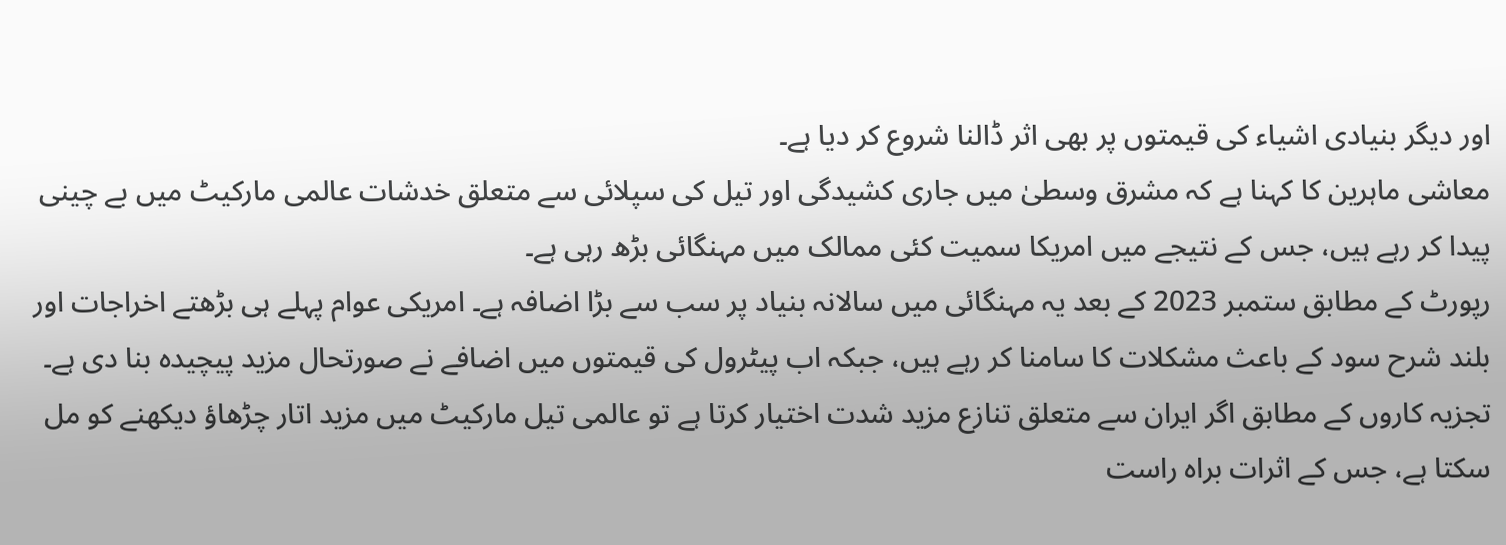اور دیگر بنیادی اشیاء کی قیمتوں پر بھی اثر ڈالنا شروع کر دیا ہے۔
معاشی ماہرین کا کہنا ہے کہ مشرق وسطیٰ میں جاری کشیدگی اور تیل کی سپلائی سے متعلق خدشات عالمی مارکیٹ میں بے چینی پیدا کر رہے ہیں، جس کے نتیجے میں امریکا سمیت کئی ممالک میں مہنگائی بڑھ رہی ہے۔
رپورٹ کے مطابق ستمبر 2023 کے بعد یہ مہنگائی میں سالانہ بنیاد پر سب سے بڑا اضافہ ہے۔ امریکی عوام پہلے ہی بڑھتے اخراجات اور بلند شرح سود کے باعث مشکلات کا سامنا کر رہے ہیں، جبکہ اب پیٹرول کی قیمتوں میں اضافے نے صورتحال مزید پیچیدہ بنا دی ہے۔
تجزیہ کاروں کے مطابق اگر ایران سے متعلق تنازع مزید شدت اختیار کرتا ہے تو عالمی تیل مارکیٹ میں مزید اتار چڑھاؤ دیکھنے کو مل سکتا ہے، جس کے اثرات براہ راست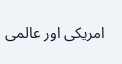امریکی اور عالمی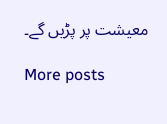معیشت پر پڑیں گے۔

More posts